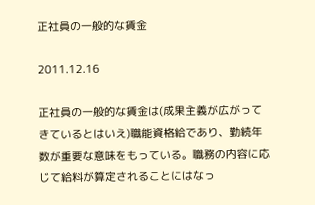正社員の一般的な賃金

2011.12.16

正社員の一般的な賃金は(成果主義が広がってきているとはいえ)職能資格給であり、勤続年数が重要な意味をもっている。職務の内容に応じて給料が算定されることにはなっ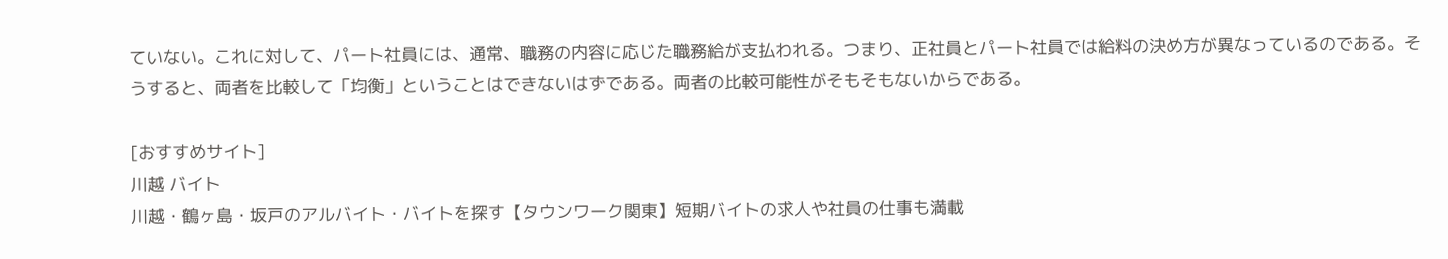ていない。これに対して、パート社員には、通常、職務の内容に応じた職務給が支払われる。つまり、正社員とパート社員では給料の決め方が異なっているのである。そうすると、両者を比較して「均衡」ということはできないはずである。両者の比較可能性がそもそもないからである。

[おすすめサイト]
川越 バイト
川越・鶴ヶ島・坂戸のアルバイト・バイトを探す【タウンワーク関東】短期バイトの求人や社員の仕事も満載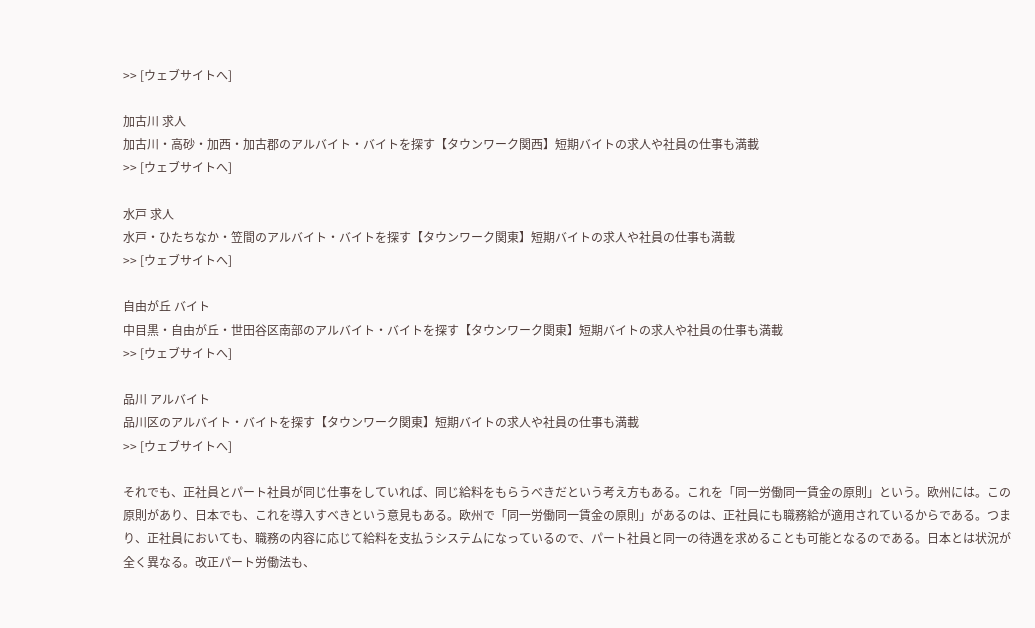>> [ウェブサイトへ]

加古川 求人
加古川・高砂・加西・加古郡のアルバイト・バイトを探す【タウンワーク関西】短期バイトの求人や社員の仕事も満載
>> [ウェブサイトへ]

水戸 求人
水戸・ひたちなか・笠間のアルバイト・バイトを探す【タウンワーク関東】短期バイトの求人や社員の仕事も満載
>> [ウェブサイトへ]

自由が丘 バイト
中目黒・自由が丘・世田谷区南部のアルバイト・バイトを探す【タウンワーク関東】短期バイトの求人や社員の仕事も満載
>> [ウェブサイトへ]

品川 アルバイト
品川区のアルバイト・バイトを探す【タウンワーク関東】短期バイトの求人や社員の仕事も満載
>> [ウェブサイトへ]

それでも、正社員とパート社員が同じ仕事をしていれば、同じ給料をもらうべきだという考え方もある。これを「同一労働同一賃金の原則」という。欧州には。この原則があり、日本でも、これを導入すべきという意見もある。欧州で「同一労働同一賃金の原則」があるのは、正社員にも職務給が適用されているからである。つまり、正社員においても、職務の内容に応じて給料を支払うシステムになっているので、パート社員と同一の待遇を求めることも可能となるのである。日本とは状況が全く異なる。改正パート労働法も、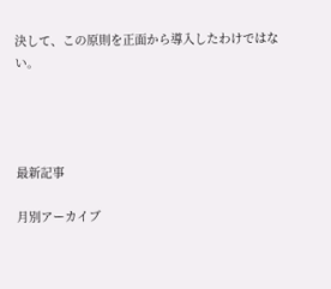決して、この原則を正面から導入したわけではない。




最新記事

月別アーカイブ